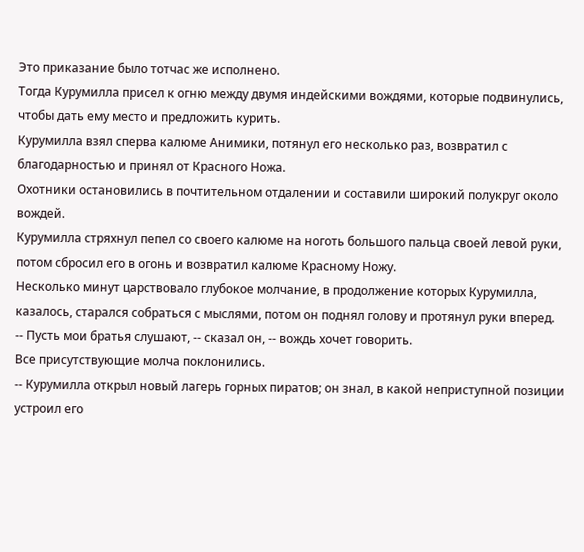Это приказание было тотчас же исполнено.
Тогда Курумилла присел к огню между двумя индейскими вождями, которые подвинулись, чтобы дать ему место и предложить курить.
Курумилла взял сперва калюме Анимики, потянул его несколько раз, возвратил с благодарностью и принял от Красного Ножа.
Охотники остановились в почтительном отдалении и составили широкий полукруг около вождей.
Курумилла стряхнул пепел со своего калюме на ноготь большого пальца своей левой руки, потом сбросил его в огонь и возвратил калюме Красному Ножу.
Несколько минут царствовало глубокое молчание, в продолжение которых Курумилла, казалось, старался собраться с мыслями, потом он поднял голову и протянул руки вперед.
-- Пусть мои братья слушают, -- сказал он, -- вождь хочет говорить.
Все присутствующие молча поклонились.
-- Курумилла открыл новый лагерь горных пиратов; он знал, в какой неприступной позиции устроил его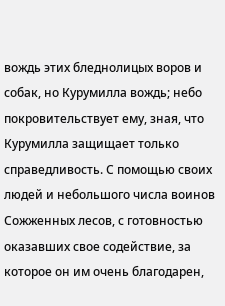вождь этих бледнолицых воров и собак, но Курумилла вождь; небо покровительствует ему, зная, что Курумилла защищает только справедливость. С помощью своих людей и небольшого числа воинов Сожженных лесов, с готовностью оказавших свое содействие, за которое он им очень благодарен,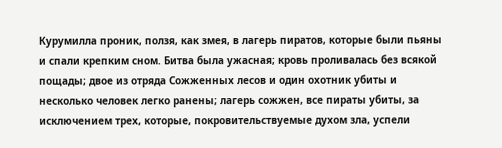Курумилла проник, ползя, как змея, в лагерь пиратов, которые были пьяны и спали крепким сном. Битва была ужасная; кровь проливалась без всякой пощады; двое из отряда Сожженных лесов и один охотник убиты и несколько человек легко ранены; лагерь сожжен, все пираты убиты, за исключением трех, которые, покровительствуемые духом зла, успели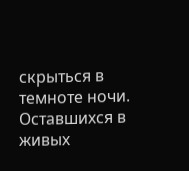скрыться в темноте ночи. Оставшихся в живых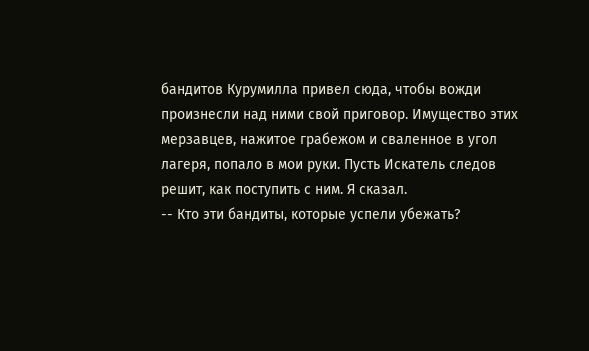бандитов Курумилла привел сюда, чтобы вожди произнесли над ними свой приговор. Имущество этих мерзавцев, нажитое грабежом и сваленное в угол лагеря, попало в мои руки. Пусть Искатель следов решит, как поступить с ним. Я сказал.
-- Кто эти бандиты, которые успели убежать?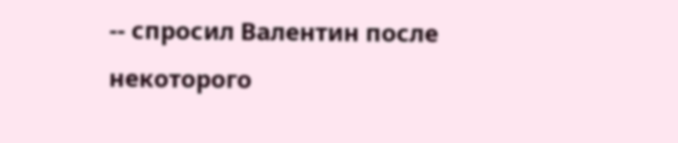-- спросил Валентин после некоторого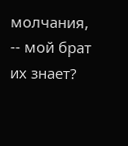молчания, -- мой брат их знает?